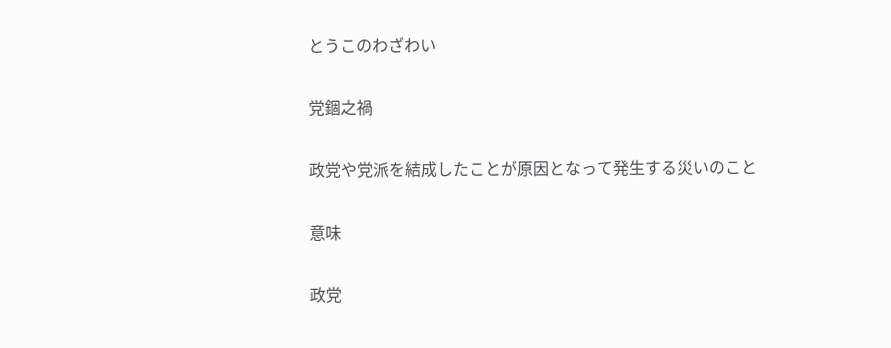とうこのわざわい

党錮之禍

政党や党派を結成したことが原因となって発生する災いのこと

意味

政党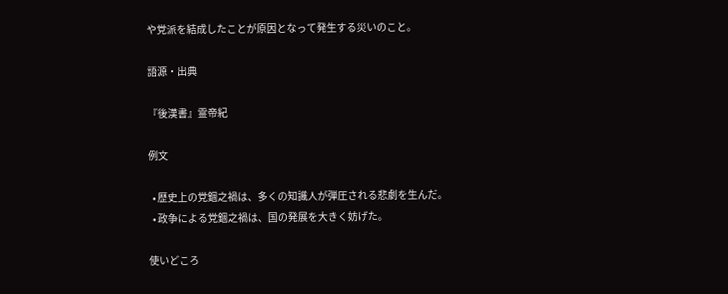や党派を結成したことが原因となって発生する災いのこと。

語源・出典

『後漢書』霊帝紀

例文

  • 歴史上の党錮之禍は、多くの知識人が弾圧される悲劇を生んだ。
  • 政争による党錮之禍は、国の発展を大きく妨げた。

使いどころ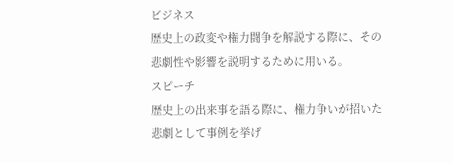ビジネス
歴史上の政変や権力闘争を解説する際に、その悲劇性や影響を説明するために用いる。
スピーチ
歴史上の出来事を語る際に、権力争いが招いた悲劇として事例を挙げ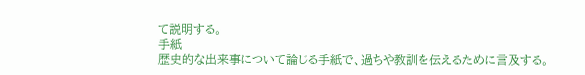て説明する。
手紙
歴史的な出来事について論じる手紙で、過ちや教訓を伝えるために言及する。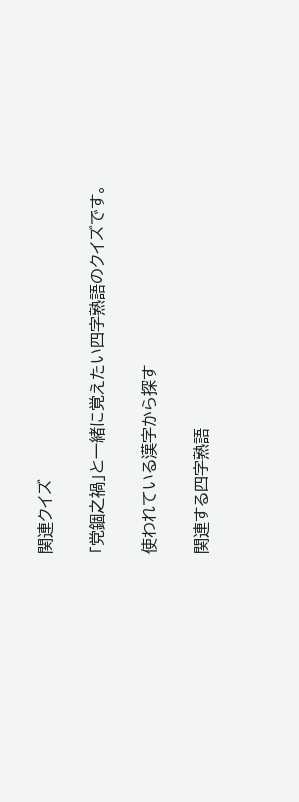関連クイズ

「党錮之禍」と一緒に覚えたい四字熟語のクイズです。

使われている漢字から探す

関連する四字熟語